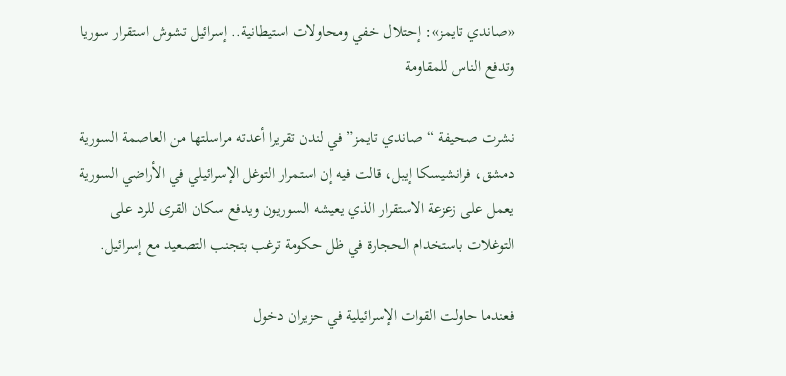«صاندي تايمز»: إحتلال خفي ومحاولات استيطانية.. إسرائيل تشوش استقرار سوريا وتدفع الناس للمقاومة

نشرت صحيفة “صاندي تايمز” في لندن تقريرا أعدته مراسلتها من العاصمة السورية دمشق، فرانشيسكا إيبل، قالت فيه إن استمرار التوغل الإسرائيلي في الأراضي السورية يعمل على زعزعة الاستقرار الذي يعيشه السوريون ويدفع سكان القرى للرد على التوغلات باستخدام الحجارة في ظل حكومة ترغب بتجنب التصعيد مع إسرائيل.

فعندما حاولت القوات الإسرائيلية في حزيران دخول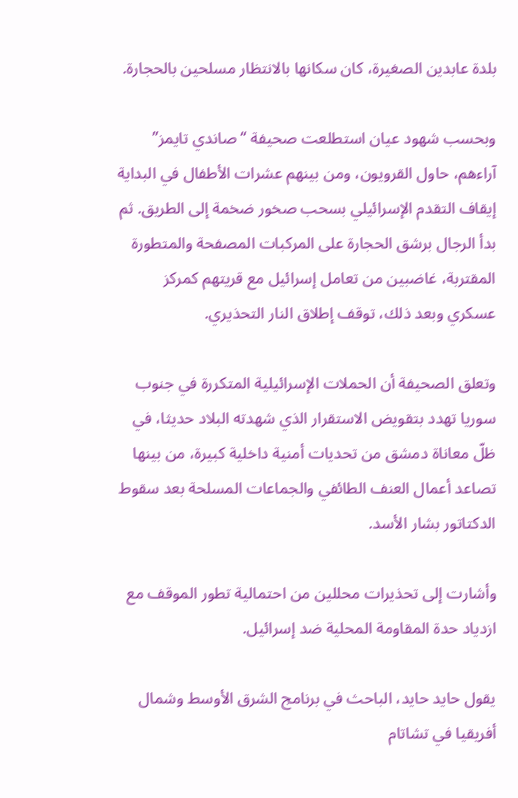بلدة عابدين الصغيرة، كان سكانها بالانتظار مسلحين بالحجارة.

وبحسب شهود عيان استطلعت صحيفة “صاندي تايمز” آراءهم، حاول القرويون، ومن بينهم عشرات الأطفال في البداية إيقاف التقدم الإسرائيلي بسحب صخور ضخمة إلى الطريق. ثم بدأ الرجال برشق الحجارة على المركبات المصفحة والمتطورة المقتربة، غاضبين من تعامل إسرائيل مع قريتهم كمركز عسكري وبعد ذلك، توقف إطلاق النار التحذيري.

وتعلق الصحيفة أن الحملات الإسرائيلية المتكررة في جنوب سوريا تهدد بتقويض الاستقرار الذي شهدته البلاد حديثا، في ظلّ معاناة دمشق من تحديات أمنية داخلية كبيرة، من بينها تصاعد أعمال العنف الطائفي والجماعات المسلحة بعد سقوط الدكتاتور بشار الأسد.

وأشارت إلى تحذيرات محللين من احتمالية تطور الموقف مع ازدياد حدة المقاومة المحلية ضد إسرائيل.

يقول حايد حايد، الباحث في برنامج الشرق الأوسط وشمال أفريقيا في تشاتام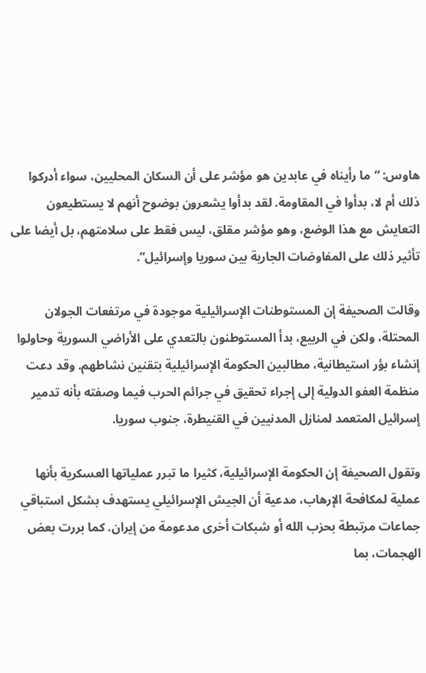هاوس: “ما رأيناه في عابدين هو مؤشر على أن السكان المحليين، سواء أدركوا ذلك أم لا، بدأوا في المقاومة. لقد بدأوا يشعرون بوضوح أنهم لا يستطيعون التعايش مع هذا الوضع، وهو مؤشر مقلق، ليس فقط على سلامتهم، بل أيضا على تأثير ذلك على المفاوضات الجارية بين سوريا وإسرائيل”.

وقالت الصحيفة إن المستوطنات الإسرائيلية موجودة في مرتفعات الجولان المحتلة، ولكن في الربيع، بدأ المستوطنون بالتعدي على الأراضي السورية وحاولوا إنشاء بؤر استيطانية، مطالبين الحكومة الإسرائيلية بتقنين نشاطهم. وقد دعت منظمة العفو الدولية إلى إجراء تحقيق في جرائم الحرب فيما وصفته بأنه تدمير إسرائيل المتعمد لمنازل المدنيين في القنيطرة، جنوب سوريا.

وتقول الصحيفة إن الحكومة الإسرائيلية، كثيرا ما تبرر عملياتها العسكرية بأنها عملية لمكافحة الإرهاب، مدعية أن الجيش الإسرائيلي يستهدف بشكل استباقي جماعات مرتبطة بحزب الله أو شبكات أخرى مدعومة من إيران. كما بررت بعض الهجمات، بما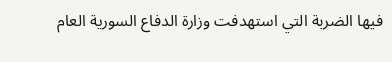فيها الضربة التي استهدفت وزارة الدفاع السورية العام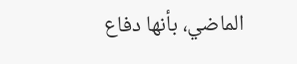الماضي، بأنها دفاع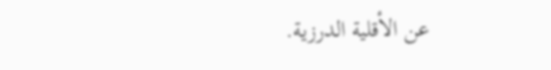عن الأقلية الدرزية.